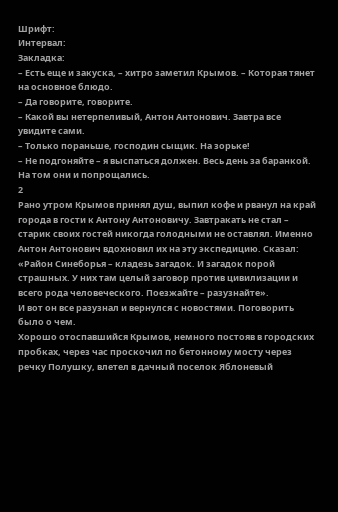Шрифт:
Интервал:
Закладка:
– Есть еще и закуска, – хитро заметил Крымов. – Которая тянет на основное блюдо.
– Да говорите, говорите.
– Какой вы нетерпеливый, Антон Антонович. Завтра все увидите сами.
– Только пораньше, господин сыщик. На зорьке!
– Не подгоняйте – я выспаться должен. Весь день за баранкой.
На том они и попрощались.
2
Рано утром Крымов принял душ, выпил кофе и рванул на край города в гости к Антону Антоновичу. Завтракать не стал – старик своих гостей никогда голодными не оставлял. Именно Антон Антонович вдохновил их на эту экспедицию. Сказал: «Район Синеборья – кладезь загадок. И загадок порой страшных. У них там целый заговор против цивилизации и всего рода человеческого. Поезжайте – разузнайте».
И вот он все разузнал и вернулся с новостями. Поговорить было о чем.
Хорошо отоспавшийся Крымов, немного постояв в городских пробках, через час проскочил по бетонному мосту через речку Полушку, влетел в дачный поселок Яблоневый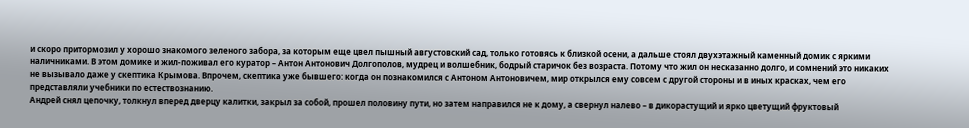и скоро притормозил у хорошо знакомого зеленого забора, за которым еще цвел пышный августовский сад, только готовясь к близкой осени, а дальше стоял двухэтажный каменный домик с яркими наличниками. В этом домике и жил-поживал его куратор – Антон Антонович Долгополов, мудрец и волшебник, бодрый старичок без возраста. Потому что жил он несказанно долго, и сомнений это никаких не вызывало даже у скептика Крымова. Впрочем, скептика уже бывшего: когда он познакомился с Антоном Антоновичем, мир открылся ему совсем с другой стороны и в иных красках, чем его представляли учебники по естествознанию.
Андрей снял цепочку, толкнул вперед дверцу калитки, закрыл за собой, прошел половину пути, но затем направился не к дому, а свернул налево – в дикорастущий и ярко цветущий фруктовый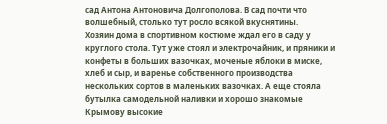сад Антона Антоновича Долгополова. В сад почти что волшебный, столько тут росло всякой вкуснятины.
Хозяин дома в спортивном костюме ждал его в саду у круглого стола. Тут уже стоял и электрочайник, и пряники и конфеты в больших вазочках, моченые яблоки в миске, хлеб и сыр, и варенье собственного производства нескольких сортов в маленьких вазочках. А еще стояла бутылка самодельной наливки и хорошо знакомые Крымову высокие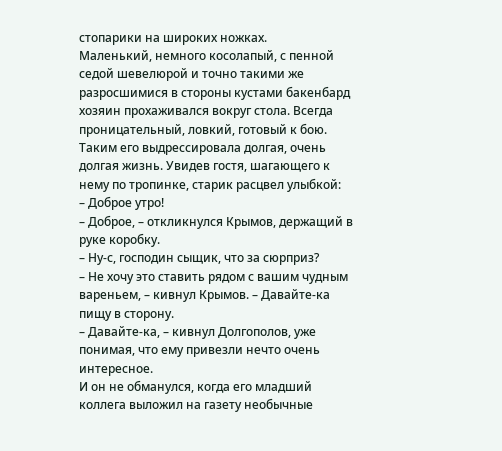стопарики на широких ножках.
Маленький, немного косолапый, с пенной седой шевелюрой и точно такими же разросшимися в стороны кустами бакенбард хозяин прохаживался вокруг стола. Всегда проницательный, ловкий, готовый к бою. Таким его выдрессировала долгая, очень долгая жизнь. Увидев гостя, шагающего к нему по тропинке, старик расцвел улыбкой:
– Доброе утро!
– Доброе, – откликнулся Крымов, держащий в руке коробку.
– Ну-с, господин сыщик, что за сюрприз?
– Не хочу это ставить рядом с вашим чудным вареньем, – кивнул Крымов. – Давайте-ка пищу в сторону.
– Давайте-ка, – кивнул Долгополов, уже понимая, что ему привезли нечто очень интересное.
И он не обманулся, когда его младший коллега выложил на газету необычные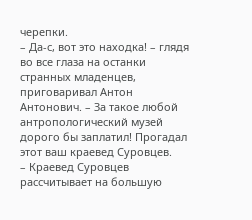черепки.
– Да-с, вот это находка! – глядя во все глаза на останки странных младенцев, приговаривал Антон Антонович. – За такое любой антропологический музей дорого бы заплатил! Прогадал этот ваш краевед Суровцев.
– Краевед Суровцев рассчитывает на большую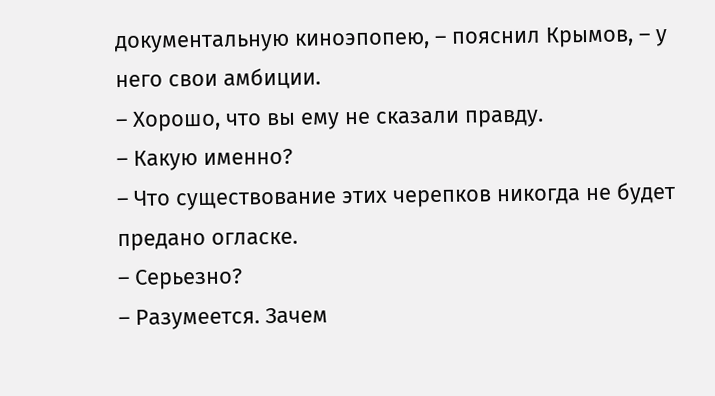документальную киноэпопею, – пояснил Крымов, – у него свои амбиции.
– Хорошо, что вы ему не сказали правду.
– Какую именно?
– Что существование этих черепков никогда не будет предано огласке.
– Серьезно?
– Разумеется. Зачем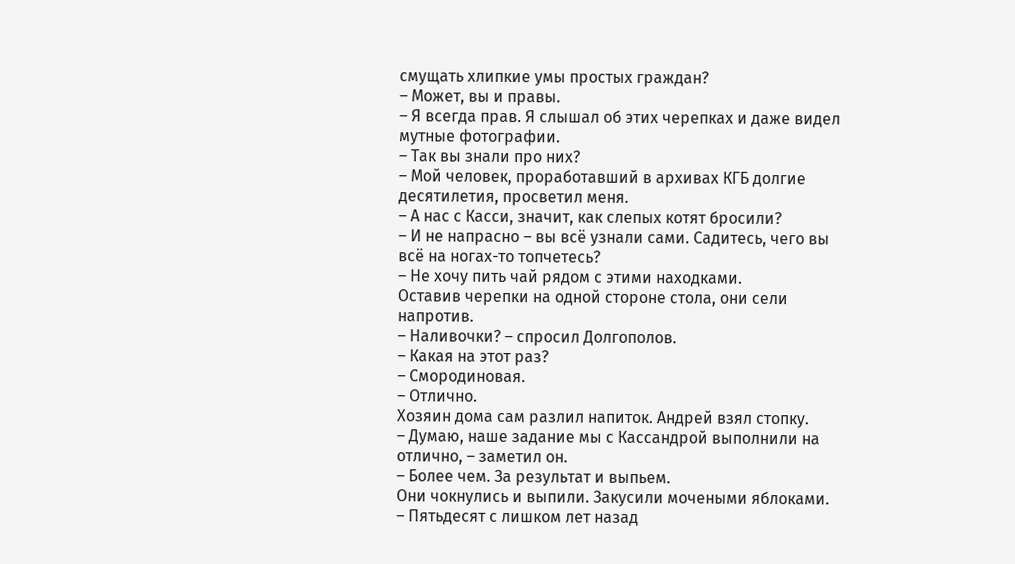смущать хлипкие умы простых граждан?
– Может, вы и правы.
– Я всегда прав. Я слышал об этих черепках и даже видел мутные фотографии.
– Так вы знали про них?
– Мой человек, проработавший в архивах КГБ долгие десятилетия, просветил меня.
– А нас с Касси, значит, как слепых котят бросили?
– И не напрасно – вы всё узнали сами. Садитесь, чего вы всё на ногах-то топчетесь?
– Не хочу пить чай рядом с этими находками.
Оставив черепки на одной стороне стола, они сели напротив.
– Наливочки? – спросил Долгополов.
– Какая на этот раз?
– Смородиновая.
– Отлично.
Хозяин дома сам разлил напиток. Андрей взял стопку.
– Думаю, наше задание мы с Кассандрой выполнили на отлично, – заметил он.
– Более чем. За результат и выпьем.
Они чокнулись и выпили. Закусили мочеными яблоками.
– Пятьдесят с лишком лет назад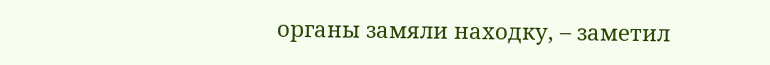органы замяли находку, – заметил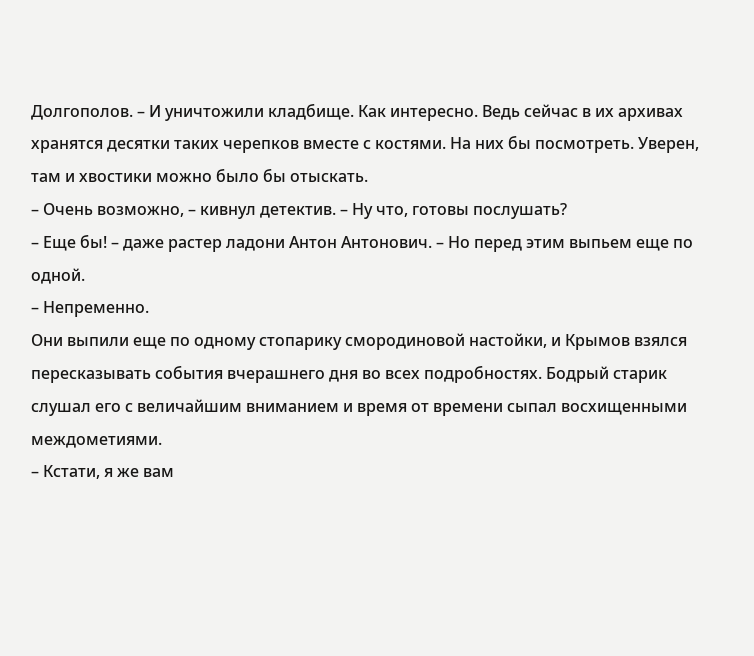Долгополов. – И уничтожили кладбище. Как интересно. Ведь сейчас в их архивах хранятся десятки таких черепков вместе с костями. На них бы посмотреть. Уверен, там и хвостики можно было бы отыскать.
– Очень возможно, – кивнул детектив. – Ну что, готовы послушать?
– Еще бы! – даже растер ладони Антон Антонович. – Но перед этим выпьем еще по одной.
– Непременно.
Они выпили еще по одному стопарику смородиновой настойки, и Крымов взялся пересказывать события вчерашнего дня во всех подробностях. Бодрый старик слушал его с величайшим вниманием и время от времени сыпал восхищенными междометиями.
– Кстати, я же вам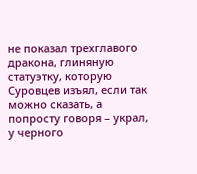не показал трехглавого дракона, глиняную статуэтку, которую Суровцев изъял, если так можно сказать, а попросту говоря – украл, у черного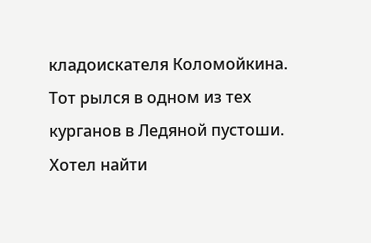кладоискателя Коломойкина. Тот рылся в одном из тех курганов в Ледяной пустоши. Хотел найти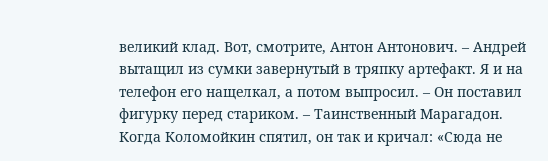великий клад. Вот, смотрите, Антон Антонович. – Андрей вытащил из сумки завернутый в тряпку артефакт. Я и на телефон его нащелкал, а потом выпросил. – Он поставил фигурку перед стариком. – Таинственный Марагадон. Когда Коломойкин спятил, он так и кричал: «Сюда не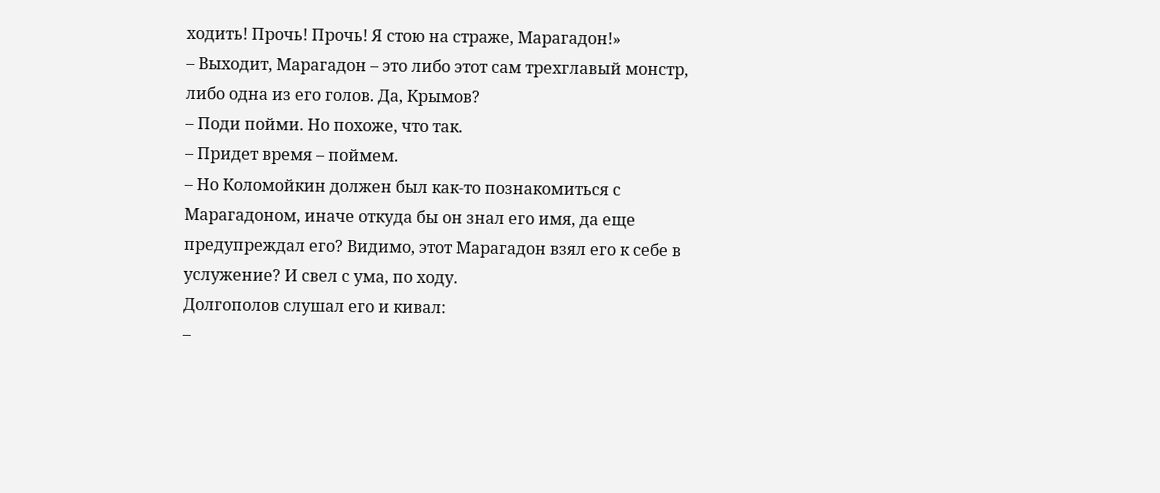ходить! Прочь! Прочь! Я стою на страже, Марагадон!»
– Выходит, Марагадон – это либо этот сам трехглавый монстр, либо одна из его голов. Да, Крымов?
– Поди пойми. Но похоже, что так.
– Придет время – поймем.
– Но Коломойкин должен был как-то познакомиться с Марагадоном, иначе откуда бы он знал его имя, да еще предупреждал его? Видимо, этот Марагадон взял его к себе в услужение? И свел с ума, по ходу.
Долгополов слушал его и кивал:
–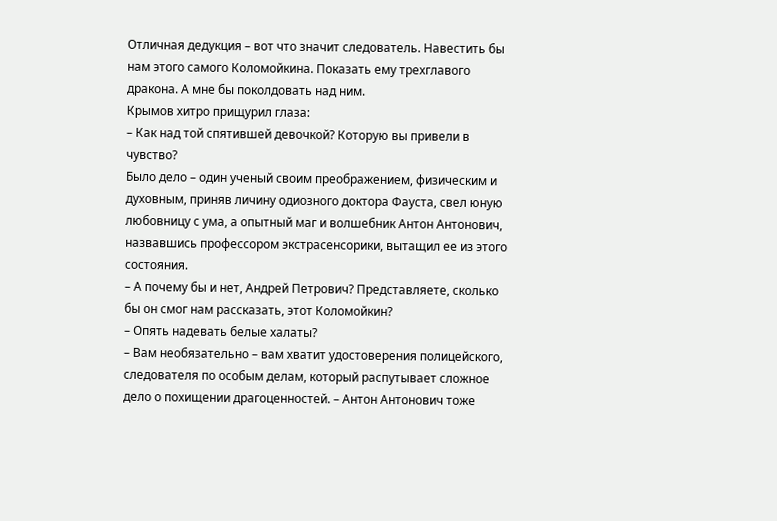Отличная дедукция – вот что значит следователь. Навестить бы нам этого самого Коломойкина. Показать ему трехглавого дракона. А мне бы поколдовать над ним.
Крымов хитро прищурил глаза:
– Как над той спятившей девочкой? Которую вы привели в чувство?
Было дело – один ученый своим преображением, физическим и духовным, приняв личину одиозного доктора Фауста, свел юную любовницу с ума, а опытный маг и волшебник Антон Антонович, назвавшись профессором экстрасенсорики, вытащил ее из этого состояния.
– А почему бы и нет, Андрей Петрович? Представляете, сколько бы он смог нам рассказать, этот Коломойкин?
– Опять надевать белые халаты?
– Вам необязательно – вам хватит удостоверения полицейского, следователя по особым делам, который распутывает сложное дело о похищении драгоценностей. – Антон Антонович тоже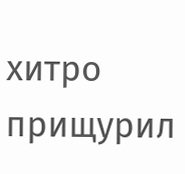хитро прищурил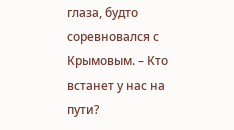глаза, будто соревновался с Крымовым. – Кто встанет у нас на пути?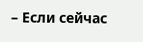– Если сейчас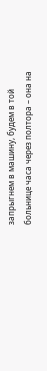запрыгнем в машину, будем в той больнице часа через полтора – она на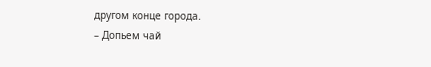другом конце города.
– Допьем чай